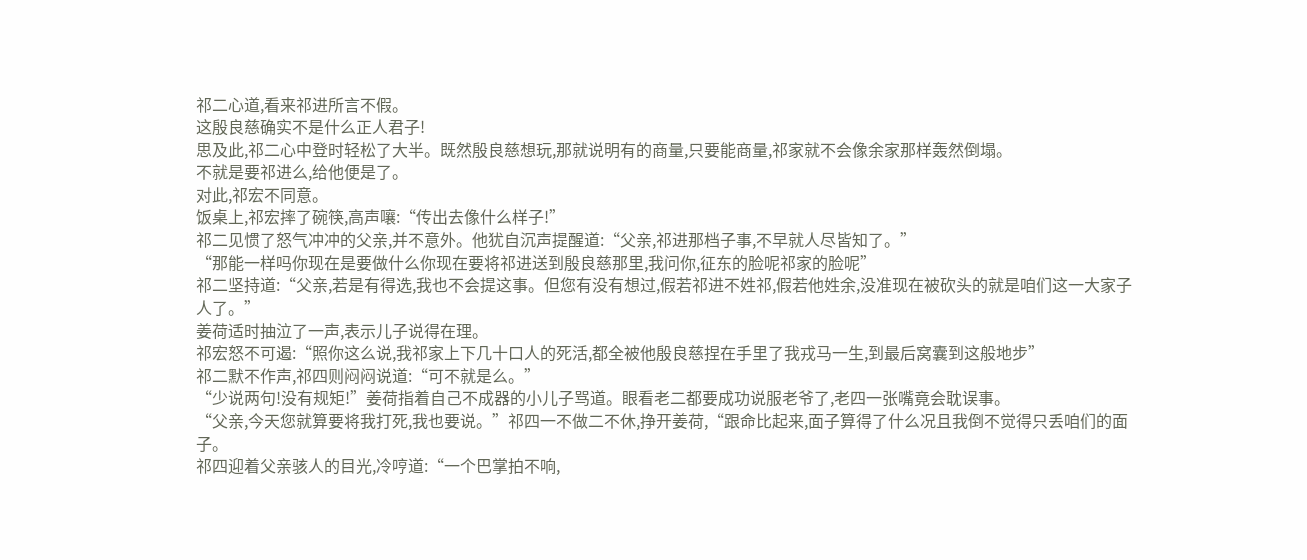祁二心道,看来祁进所言不假。
这殷良慈确实不是什么正人君子!
思及此,祁二心中登时轻松了大半。既然殷良慈想玩,那就说明有的商量,只要能商量,祁家就不会像余家那样轰然倒塌。
不就是要祁进么,给他便是了。
对此,祁宏不同意。
饭桌上,祁宏摔了碗筷,高声嚷:“传出去像什么样子!”
祁二见惯了怒气冲冲的父亲,并不意外。他犹自沉声提醒道:“父亲,祁进那档子事,不早就人尽皆知了。”
“那能一样吗你现在是要做什么你现在要将祁进送到殷良慈那里,我问你,征东的脸呢祁家的脸呢”
祁二坚持道:“父亲,若是有得选,我也不会提这事。但您有没有想过,假若祁进不姓祁,假若他姓余,没准现在被砍头的就是咱们这一大家子人了。”
姜荷适时抽泣了一声,表示儿子说得在理。
祁宏怒不可遏:“照你这么说,我祁家上下几十口人的死活,都全被他殷良慈捏在手里了我戎马一生,到最后窝囊到这般地步”
祁二默不作声,祁四则闷闷说道:“可不就是么。”
“少说两句!没有规矩!”姜荷指着自己不成器的小儿子骂道。眼看老二都要成功说服老爷了,老四一张嘴竟会耽误事。
“父亲,今天您就算要将我打死,我也要说。”祁四一不做二不休,挣开姜荷,“跟命比起来,面子算得了什么况且我倒不觉得只丢咱们的面子。
祁四迎着父亲骇人的目光,冷哼道:“一个巴掌拍不响,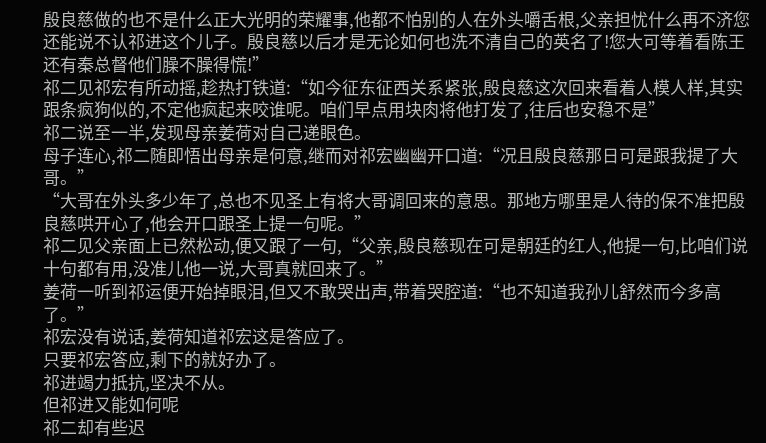殷良慈做的也不是什么正大光明的荣耀事,他都不怕别的人在外头嚼舌根,父亲担忧什么再不济您还能说不认祁进这个儿子。殷良慈以后才是无论如何也洗不清自己的英名了!您大可等着看陈王还有秦总督他们臊不臊得慌!”
祁二见祁宏有所动摇,趁热打铁道:“如今征东征西关系紧张,殷良慈这次回来看着人模人样,其实跟条疯狗似的,不定他疯起来咬谁呢。咱们早点用块肉将他打发了,往后也安稳不是”
祁二说至一半,发现母亲姜荷对自己递眼色。
母子连心,祁二随即悟出母亲是何意,继而对祁宏幽幽开口道:“况且殷良慈那日可是跟我提了大哥。”
“大哥在外头多少年了,总也不见圣上有将大哥调回来的意思。那地方哪里是人待的保不准把殷良慈哄开心了,他会开口跟圣上提一句呢。”
祁二见父亲面上已然松动,便又跟了一句,“父亲,殷良慈现在可是朝廷的红人,他提一句,比咱们说十句都有用,没准儿他一说,大哥真就回来了。”
姜荷一听到祁运便开始掉眼泪,但又不敢哭出声,带着哭腔道:“也不知道我孙儿舒然而今多高了。”
祁宏没有说话,姜荷知道祁宏这是答应了。
只要祁宏答应,剩下的就好办了。
祁进竭力抵抗,坚决不从。
但祁进又能如何呢
祁二却有些迟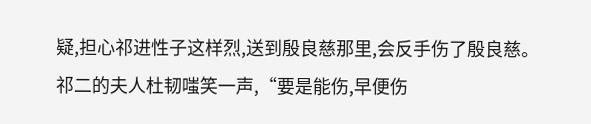疑,担心祁进性子这样烈,送到殷良慈那里,会反手伤了殷良慈。
祁二的夫人杜韧嗤笑一声,“要是能伤,早便伤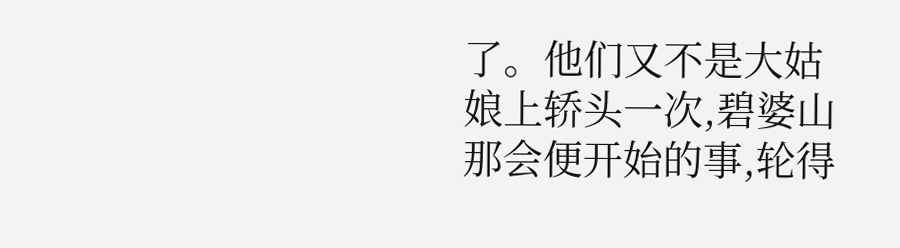了。他们又不是大姑娘上轿头一次,碧婆山那会便开始的事,轮得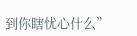到你瞎忧心什么”